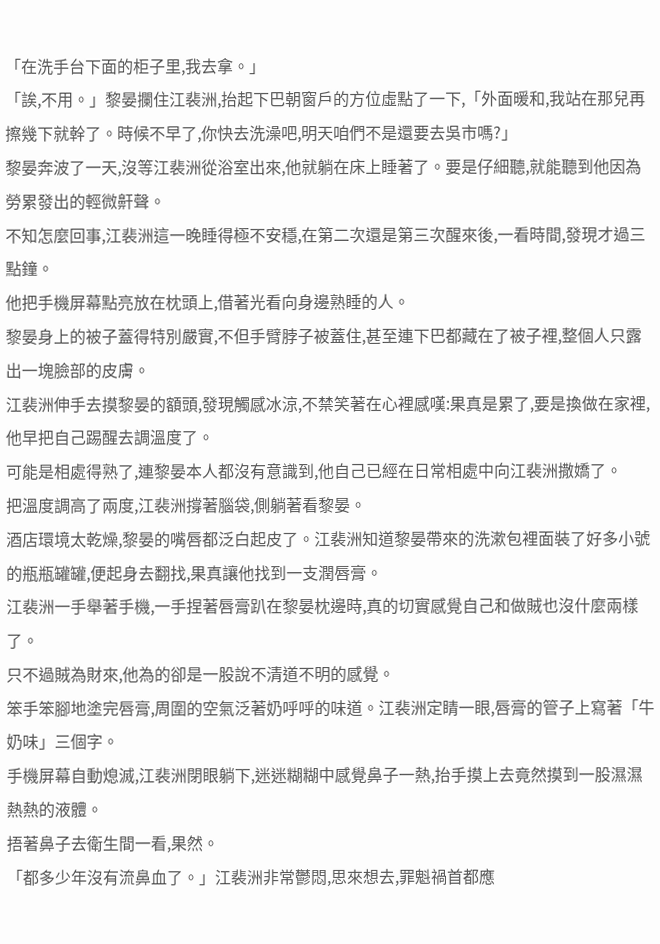「在洗手台下面的柜子里,我去拿。」
「誒,不用。」黎晏攔住江裴洲,抬起下巴朝窗戶的方位虛點了一下,「外面暖和,我站在那兒再擦幾下就幹了。時候不早了,你快去洗澡吧,明天咱們不是還要去吳市嗎?」
黎晏奔波了一天,沒等江裴洲從浴室出來,他就躺在床上睡著了。要是仔細聽,就能聽到他因為勞累發出的輕微鼾聲。
不知怎麼回事,江裴洲這一晚睡得極不安穩,在第二次還是第三次醒來後,一看時間,發現才過三點鐘。
他把手機屏幕點亮放在枕頭上,借著光看向身邊熟睡的人。
黎晏身上的被子蓋得特別嚴實,不但手臂脖子被蓋住,甚至連下巴都藏在了被子裡,整個人只露出一塊臉部的皮膚。
江裴洲伸手去摸黎晏的額頭,發現觸感冰涼,不禁笑著在心裡感嘆:果真是累了,要是換做在家裡,他早把自己踢醒去調溫度了。
可能是相處得熟了,連黎晏本人都沒有意識到,他自己已經在日常相處中向江裴洲撒嬌了。
把溫度調高了兩度,江裴洲撐著腦袋,側躺著看黎晏。
酒店環境太乾燥,黎晏的嘴唇都泛白起皮了。江裴洲知道黎晏帶來的洗漱包裡面裝了好多小號的瓶瓶罐罐,便起身去翻找,果真讓他找到一支潤唇膏。
江裴洲一手舉著手機,一手捏著唇膏趴在黎晏枕邊時,真的切實感覺自己和做賊也沒什麼兩樣了。
只不過賊為財來,他為的卻是一股說不清道不明的感覺。
笨手笨腳地塗完唇膏,周圍的空氣泛著奶呼呼的味道。江裴洲定睛一眼,唇膏的管子上寫著「牛奶味」三個字。
手機屏幕自動熄滅,江裴洲閉眼躺下,迷迷糊糊中感覺鼻子一熱,抬手摸上去竟然摸到一股濕濕熱熱的液體。
捂著鼻子去衛生間一看,果然。
「都多少年沒有流鼻血了。」江裴洲非常鬱悶,思來想去,罪魁禍首都應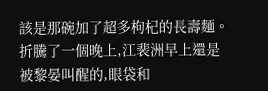該是那碗加了超多枸杞的長壽麵。
折騰了一個晚上,江裴洲早上還是被黎晏叫醒的,眼袋和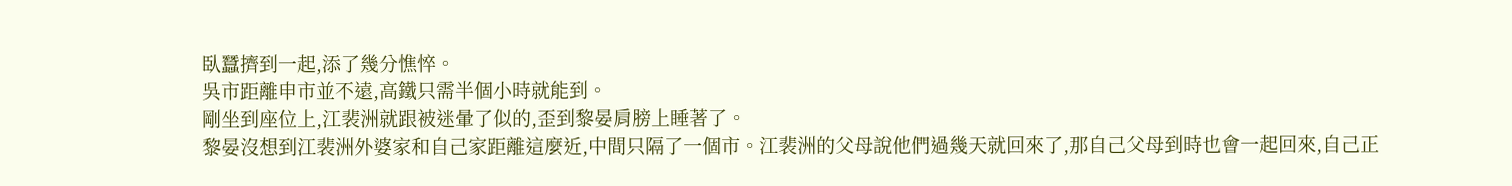臥蠶擠到一起,添了幾分憔悴。
吳市距離申市並不遠,高鐵只需半個小時就能到。
剛坐到座位上,江裴洲就跟被迷暈了似的,歪到黎晏肩膀上睡著了。
黎晏沒想到江裴洲外婆家和自己家距離這麼近,中間只隔了一個市。江裴洲的父母說他們過幾天就回來了,那自己父母到時也會一起回來,自己正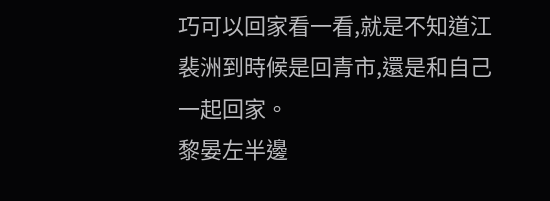巧可以回家看一看,就是不知道江裴洲到時候是回青市,還是和自己一起回家。
黎晏左半邊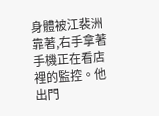身體被江裴洲靠著,右手拿著手機正在看店裡的監控。他出門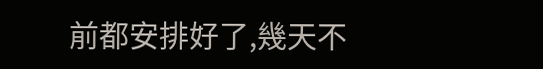前都安排好了,幾天不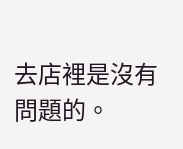去店裡是沒有問題的。